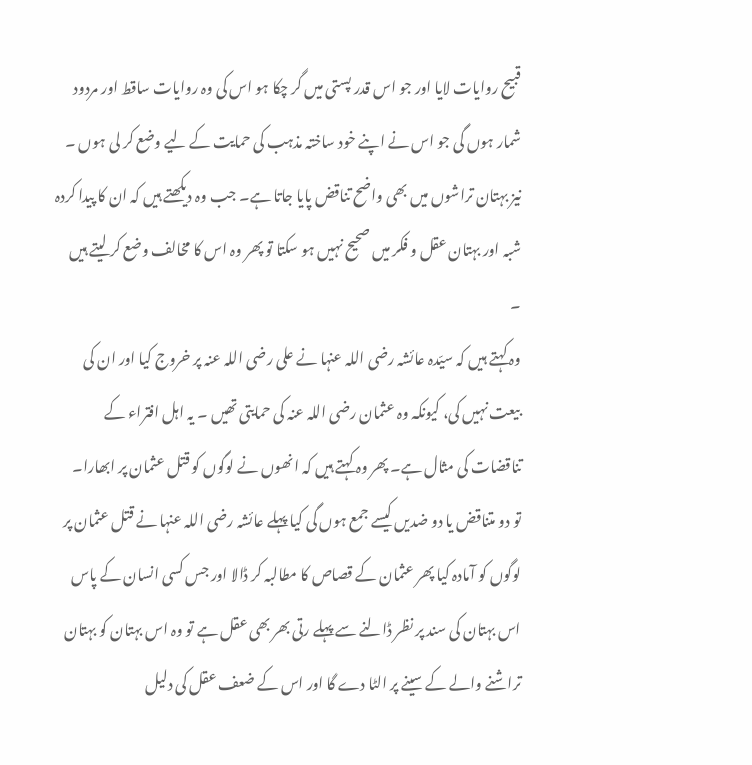قبیح روایات لایا اور جو اس قدر پستی میں گر چکا ہو اس کی وہ روایات ساقط اور مردود شمار ہوں گی جو اس نے اپنے خود ساختہ مذہب کی حمایت کے لیے وضع کر لی ہوں ۔ نیز بہتان تراشوں میں بھی واضح تناقض پایا جاتا ہے۔ جب وہ دیکھتے ہیں کہ ان کا پیدا کردہ شبہ اور بہتان عقل و فکر میں صحیح نہیں ہو سکتا تو پھر وہ اس کا مخالف وضع کر لیتے ہیں ۔
وہ کہتے ہیں کہ سیّدہ عائشہ رضی اللہ عنہا نے علی رضی اللہ عنہ پر خروج کیا اور ان کی بیعت نہیں کی، کیونکہ وہ عثمان رضی اللہ عنہ کی حمایتی تھیں ۔ یہ اہل افتراء کے تناقضات کی مثال ہے۔ پھر وہ کہتے ہیں کہ انھوں نے لوگوں کو قتل عثمان پر ابھارا۔
تو دو متناقض یا دو ضدیں کیسے جمع ہوں گی کیا پہلے عائشہ رضی اللہ عنہا نے قتل عثمان پر لوگوں کو آمادہ کیا پھر عثمان کے قصاص کا مطالبہ کر ڈالا اور جس کسی انسان کے پاس اس بہتان کی سند پر نظر ڈالنے سے پہلے رتی بھر بھی عقل ہے تو وہ اس بہتان کو بہتان تراشنے والے کے سینے پر الٹا دے گا اور اس کے ضعف عقل کی دلیل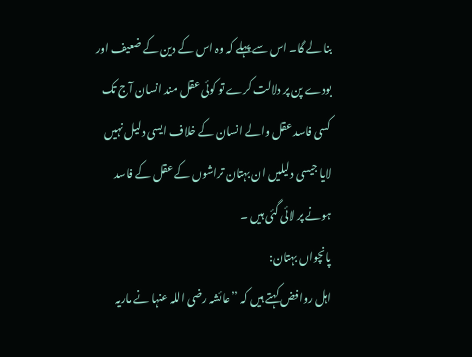بنا لے گا۔ اس سے پہلے کہ وہ اس کے دین کے ضعیف اور بودے پن پر دلالت کرے تو کوئی عقل مند انسان آج تک کسی فاسد عقل والے انسان کے خلاف ایسی دلیل نہیں لایا جیسی دلیلیں ان بہتان تراشوں کے عقل کے فاسد ہونے پر لائی گئی ہیں ۔
پانچواں بہتان:
اہل روافض کہتے ہیں کہ ’’عائشہ رضی اللہ عنہا نے ماریہ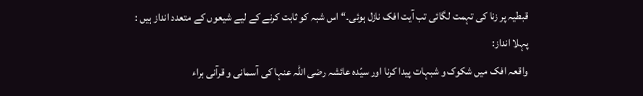قبطیہ پر زنا کی تہمت لگائی تب آیت افک نازل ہوئی۔‘‘ اس شبہ کو ثابت کرنے کے لیے شیعوں کے متعدد انداز ہیں :
پہلا انداز:
واقعہ افک میں شکوک و شبہات پیدا کرنا اور سیّدہ عائشہ رضی اللہ عنہا کی آسمانی و قرآنی براء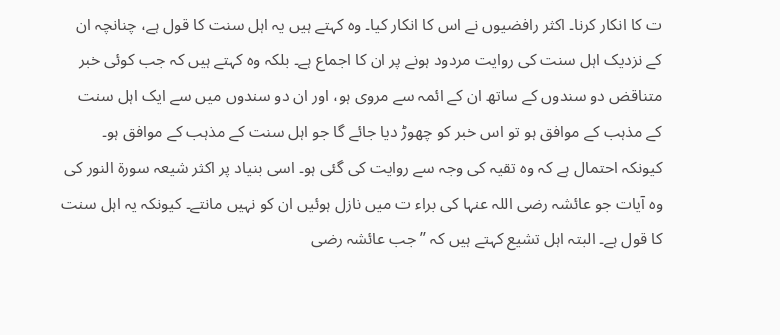ت کا انکار کرنا۔ اکثر رافضیوں نے اس کا انکار کیا۔ وہ کہتے ہیں یہ اہل سنت کا قول ہے، چنانچہ ان کے نزدیک اہل سنت کی روایت مردود ہونے پر ان کا اجماع ہے۔ بلکہ وہ کہتے ہیں کہ جب کوئی خبر متناقض دو سندوں کے ساتھ ان کے ائمہ سے مروی ہو، اور ان دو سندوں میں سے ایک اہل سنت کے مذہب کے موافق ہو تو اس خبر کو چھوڑ دیا جائے گا جو اہل سنت کے مذہب کے موافق ہو۔ کیونکہ احتمال ہے کہ وہ تقیہ کی وجہ سے روایت کی گئی ہو۔ اسی بنیاد پر اکثر شیعہ سورۃ النور کی وہ آیات جو عائشہ رضی اللہ عنہا کی براء ت میں نازل ہوئیں ان کو نہیں مانتے۔ کیونکہ یہ اہل سنت کا قول ہے۔ البتہ اہل تشیع کہتے ہیں کہ ’’جب عائشہ رضی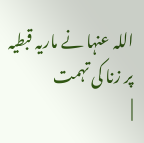اللہ عنہا نے ماریہ قبطیہ پر زنا کی تہمت
|